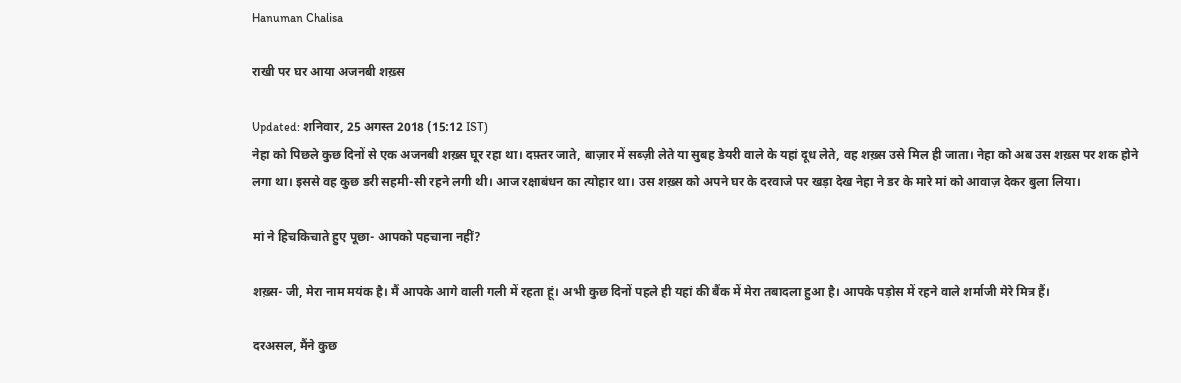Hanuman Chalisa

राखी पर घर आया अजनबी शख़्स

Updated: शनिवार, 25 अगस्त 2018 (15:12 IST)
नेहा को पिछले कुछ दिनों से एक अजनबी शख़्स घूर रहा था। दफ़्तर जाते, बाज़ार में सब्ज़ी लेते या सुबह डेयरी वाले के यहां दूध लेते, वह शख़्स उसे मिल ही जाता। नेहा को अब उस शख़्स पर शक होने लगा था। इससे वह कुछ डरी सहमी-सी रहने लगी थी। आज रक्षाबंधन का त्योहार था। उस शख़्स को अपने घर के दरवाजे पर खड़ा देख नेहा ने डर के मारे मां को आवाज़ देकर बुला लिया।

मां ने हिचकिचाते हुए पूछा- आपको पहचाना नहीं?

शख़्स- जी, मेरा नाम मयंक है। मैं आपके आगे वाली गली में रहता हूं। अभी कुछ दिनों पहले ही यहां की बैंक में मेरा तबादला हुआ है। आपके पड़ोस में रहने वाले शर्माजी मेरे मित्र हैं।

दरअसल, मैंने कुछ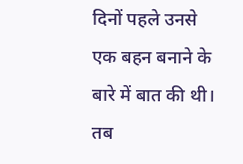दिनों पहले उनसे एक बहन बनाने के बारे में बात की थी। तब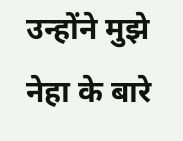उन्होंने मुझे नेहा के बारे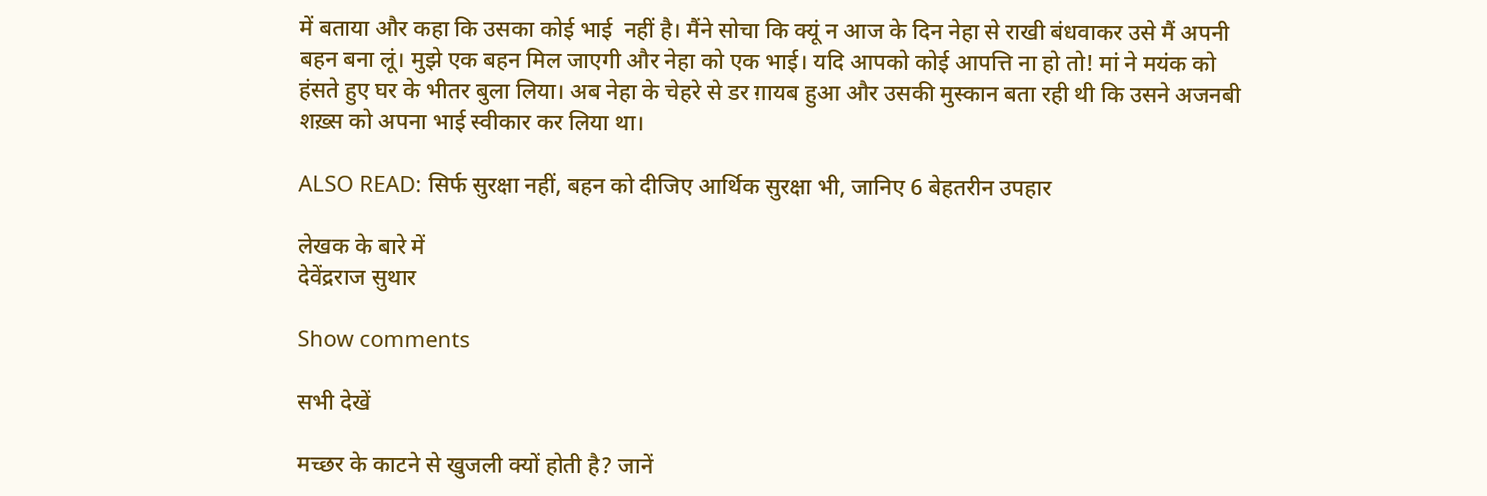में बताया और कहा कि उसका कोई भाई  नहीं है। मैंने सोचा कि क्यूं न आज के दिन नेहा से राखी बंधवाकर उसे मैं अपनी बहन बना लूं। मुझे एक बहन मिल जाएगी और नेहा को एक भाई। यदि आपको कोई आपत्ति ना हो तो! मां ने मयंक को हंसते हुए घर के भीतर बुला लिया। अब नेहा के चेहरे से डर ग़ायब हुआ और उसकी मुस्कान बता रही थी कि उसने अजनबी शख़्स को अपना भाई स्वीकार कर लिया था।

ALSO READ: सिर्फ सुरक्षा नहीं, बहन को दीजिए आर्थ‍िक सुरक्षा भी, जानिए 6 बेहतरीन उपहार

लेखक के बारे में
देवेंद्रराज सुथार

Show comments

सभी देखें

मच्छर के काटने से खुजली क्यों होती है? जानें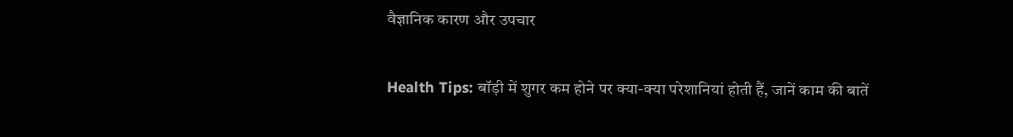वैज्ञानिक कारण और उपचार

Health Tips: बॉड़ी में शुगर कम होने पर क्या-क्या परेशानियां होती हैं, जानें काम की बातें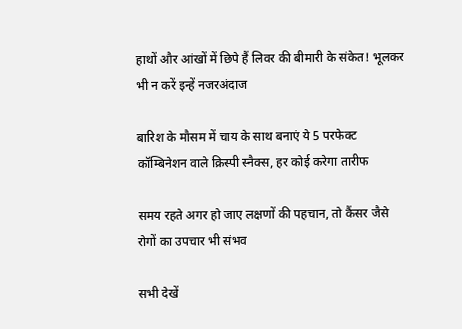हाथों और आंखों में छिपे हैं लिवर की बीमारी के संकेत! भूलकर भी न करें इन्हें नजरअंदाज

बारिश के मौसम में चाय के साथ बनाएं ये 5 परफेक्ट कॉम्बिनेशन वाले क्रिस्पी स्नैक्स, हर कोई करेगा तारीफ

समय रहते अगर हो जाए लक्षणों की पहचान, तो कैंसर जैसे रोगों का उपचार भी संभव

सभी देखें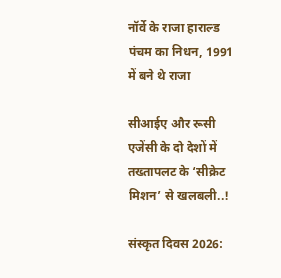नॉर्वे के राजा हाराल्ड पंचम का निधन, 1991 में बने थे राजा

सीआईए और रूसी एजेंसी के दो देशों में तख्तापलट के ‘सीक्रेट मिशन’ से खलबली..!

संस्कृत दिवस 2026: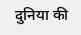दुनिया की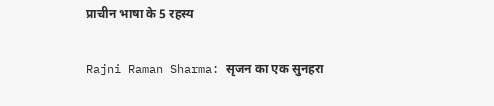प्राचीन भाषा के 5 रहस्य

Rajni Raman Sharma: सृजन का एक सुनहरा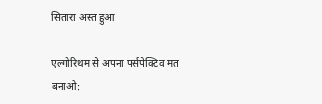सितारा अस्त हुआ

एल्गोरिथम से अपना पर्सपेक्टिव मत बनाओ: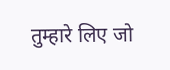तुम्हारे लिए जो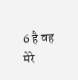6 है वह मेरे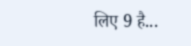लिए 9 है...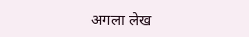अगला लेख